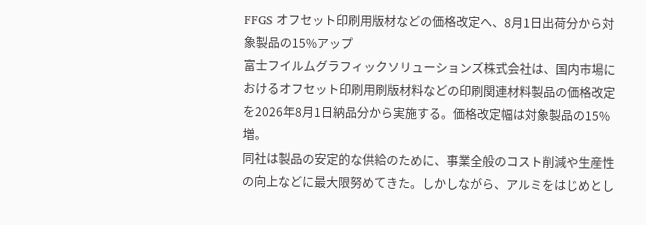FFGS オフセット印刷用版材などの価格改定へ、8月1日出荷分から対象製品の15%アップ
富士フイルムグラフィックソリューションズ株式会社は、国内市場におけるオフセット印刷用刷版材料などの印刷関連材料製品の価格改定を2026年8月1日納品分から実施する。価格改定幅は対象製品の15%増。
同社は製品の安定的な供給のために、事業全般のコスト削減や生産性の向上などに最大限努めてきた。しかしながら、アルミをはじめとし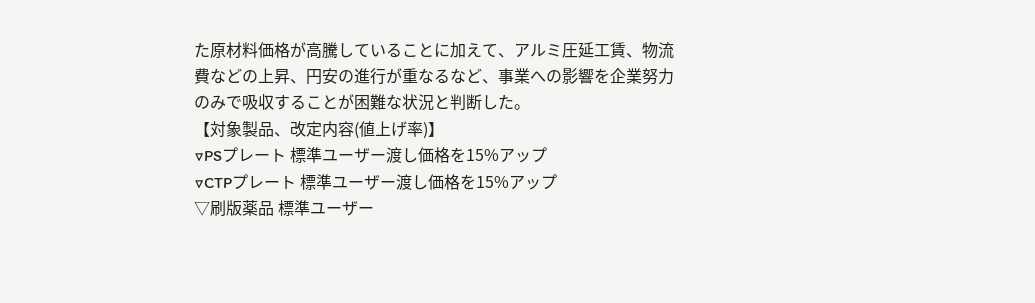た原材料価格が高騰していることに加えて、アルミ圧延工賃、物流費などの上昇、円安の進行が重なるなど、事業への影響を企業努力のみで吸収することが困難な状況と判断した。
【対象製品、改定内容(値上げ率)】
▽PSプレート 標準ユーザー渡し価格を15%アップ
▽CTPプレート 標準ユーザー渡し価格を15%アップ
▽刷版薬品 標準ユーザー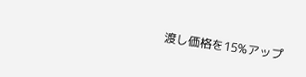渡し価格を15%アップ